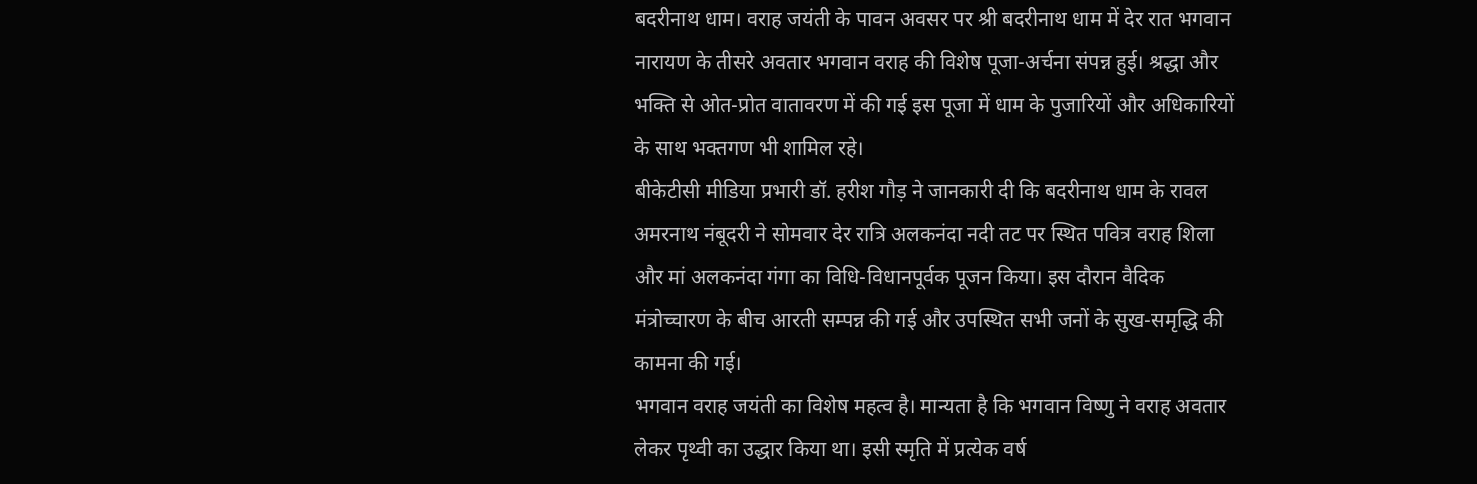बदरीनाथ धाम। वराह जयंती के पावन अवसर पर श्री बदरीनाथ धाम में देर रात भगवान नारायण के तीसरे अवतार भगवान वराह की विशेष पूजा-अर्चना संपन्न हुई। श्रद्धा और भक्ति से ओत-प्रोत वातावरण में की गई इस पूजा में धाम के पुजारियों और अधिकारियों के साथ भक्तगण भी शामिल रहे।
बीकेटीसी मीडिया प्रभारी डॉ. हरीश गौड़ ने जानकारी दी कि बदरीनाथ धाम के रावल अमरनाथ नंबूदरी ने सोमवार देर रात्रि अलकनंदा नदी तट पर स्थित पवित्र वराह शिला और मां अलकनंदा गंगा का विधि-विधानपूर्वक पूजन किया। इस दौरान वैदिक मंत्रोच्चारण के बीच आरती सम्पन्न की गई और उपस्थित सभी जनों के सुख-समृद्धि की कामना की गई।
भगवान वराह जयंती का विशेष महत्व है। मान्यता है कि भगवान विष्णु ने वराह अवतार लेकर पृथ्वी का उद्धार किया था। इसी स्मृति में प्रत्येक वर्ष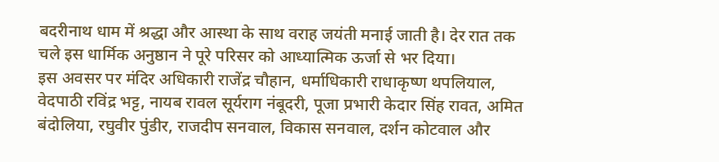बदरीनाथ धाम में श्रद्धा और आस्था के साथ वराह जयंती मनाई जाती है। देर रात तक चले इस धार्मिक अनुष्ठान ने पूरे परिसर को आध्यात्मिक ऊर्जा से भर दिया।
इस अवसर पर मंदिर अधिकारी राजेंद्र चौहान, धर्माधिकारी राधाकृष्ण थपलियाल, वेदपाठी रविंद्र भट्ट, नायब रावल सूर्यराग नंबूदरी, पूजा प्रभारी केदार सिंह रावत, अमित बंदोलिया, रघुवीर पुंडीर, राजदीप सनवाल, विकास सनवाल, दर्शन कोटवाल और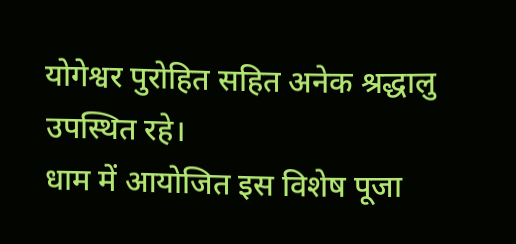योगेश्वर पुरोहित सहित अनेक श्रद्धालु उपस्थित रहे।
धाम में आयोजित इस विशेष पूजा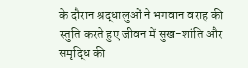के दौरान श्रद्धालुओं ने भगवान वराह की स्तुति करते हुए जीवन में सुख-शांति और समृद्धि की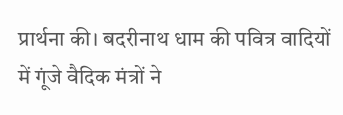प्रार्थना की। बदरीनाथ धाम की पवित्र वादियों में गूंजे वैदिक मंत्रों ने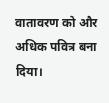वातावरण को और अधिक पवित्र बना दिया।